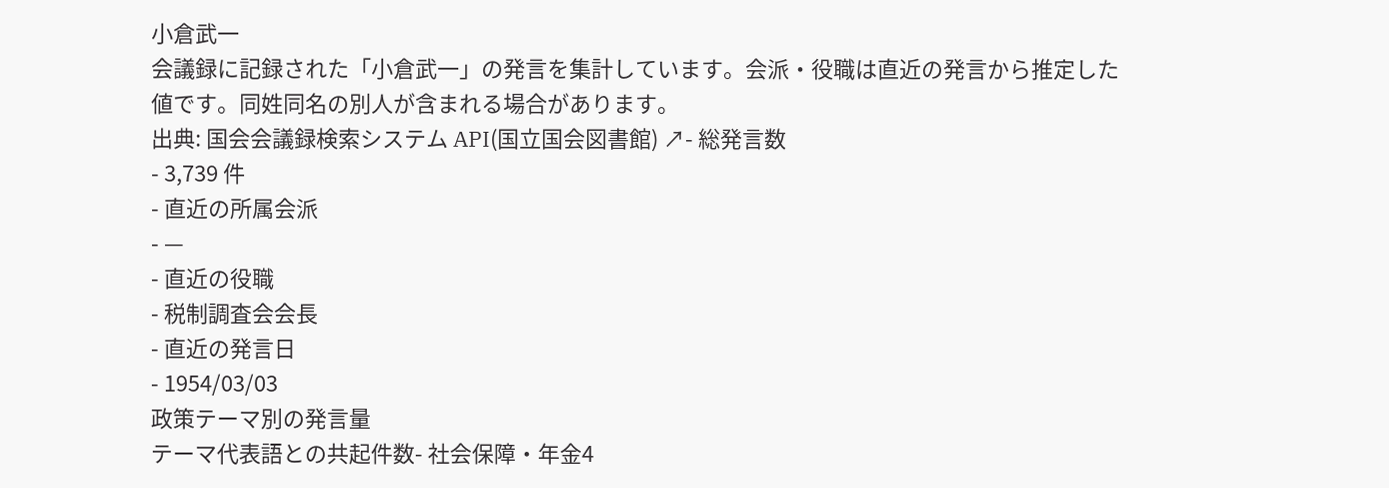小倉武一
会議録に記録された「小倉武一」の発言を集計しています。会派・役職は直近の発言から推定した値です。同姓同名の別人が含まれる場合があります。
出典: 国会会議録検索システム API(国立国会図書館) ↗- 総発言数
- 3,739 件
- 直近の所属会派
- —
- 直近の役職
- 税制調査会会長
- 直近の発言日
- 1954/03/03
政策テーマ別の発言量
テーマ代表語との共起件数- 社会保障・年金4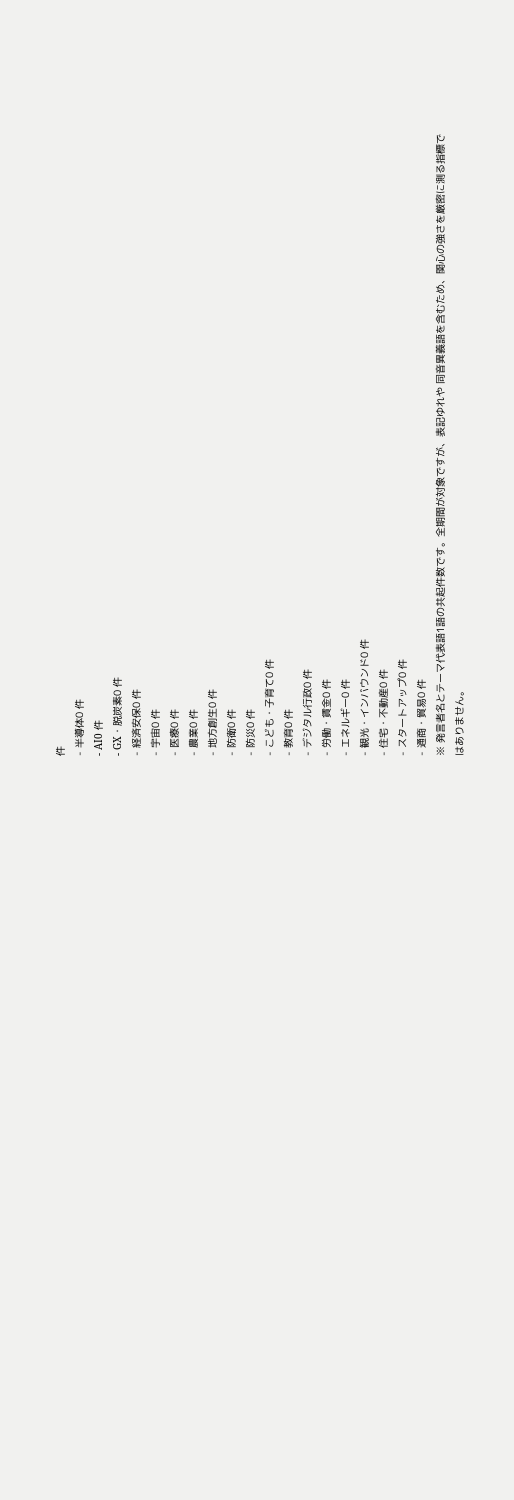件
- 半導体0 件
- AI0 件
- GX・脱炭素0 件
- 経済安保0 件
- 宇宙0 件
- 医療0 件
- 農業0 件
- 地方創生0 件
- 防衛0 件
- 防災0 件
- こども・子育て0 件
- 教育0 件
- デジタル行政0 件
- 労働・賃金0 件
- エネルギー0 件
- 観光・インバウンド0 件
- 住宅・不動産0 件
- スタートアップ0 件
- 通商・貿易0 件
※ 発言者名とテーマ代表語1語の共起件数です。全期間が対象ですが、表記ゆれや 同音異義語を含むため、関心の強さを厳密に測る指標ではありません。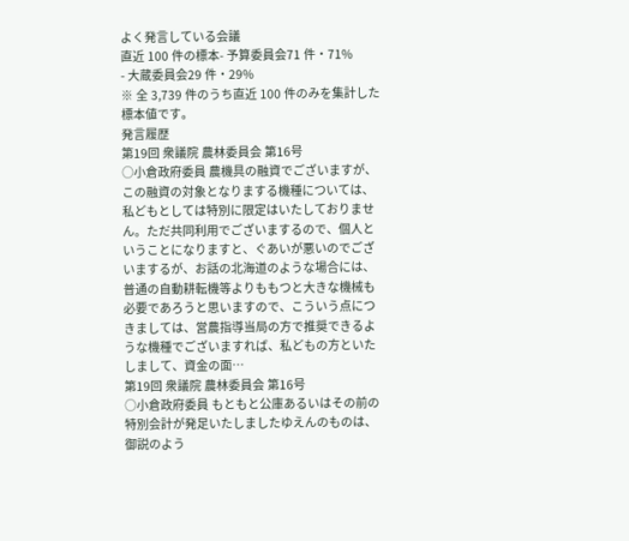よく発言している会議
直近 100 件の標本- 予算委員会71 件・71%
- 大蔵委員会29 件・29%
※ 全 3,739 件のうち直近 100 件のみを集計した標本値です。
発言履歴
第19回 衆議院 農林委員会 第16号
○小倉政府委員 農機具の融資でございますが、この融資の対象となりまする機種については、私どもとしては特別に限定はいたしておりません。ただ共同利用でございまするので、個人ということになりますと、ぐあいが悪いのでございまするが、お話の北海道のような場合には、普通の自動耕転機等よりももつと大きな機械も必要であろうと思いますので、こういう点につきましては、営農指導当局の方で推奨できるような機種でございますれば、私どもの方といたしまして、資金の面…
第19回 衆議院 農林委員会 第16号
○小倉政府委員 もともと公庫あるいはその前の特別会計が発足いたしましたゆえんのものは、御説のよう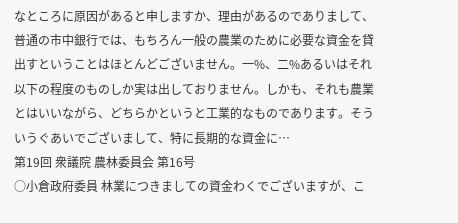なところに原因があると申しますか、理由があるのでありまして、普通の市中銀行では、もちろん一般の農業のために必要な資金を貸出すということはほとんどございません。一%、二%あるいはそれ以下の程度のものしか実は出しておりません。しかも、それも農業とはいいながら、どちらかというと工業的なものであります。そういうぐあいでございまして、特に長期的な資金に…
第19回 衆議院 農林委員会 第16号
○小倉政府委員 林業につきましての資金わくでございますが、こ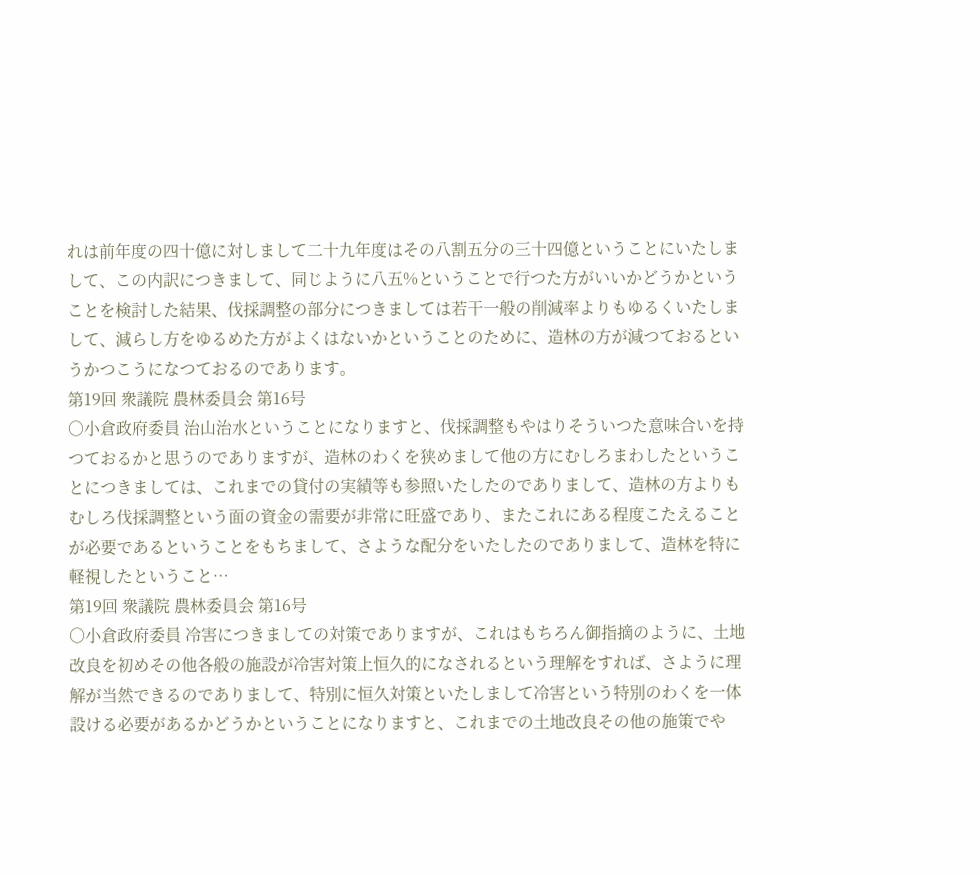れは前年度の四十億に対しまして二十九年度はその八割五分の三十四億ということにいたしまして、この内訳につきまして、同じように八五%ということで行つた方がいいかどうかということを検討した結果、伐採調整の部分につきましては若干一般の削減率よりもゆるくいたしまして、減らし方をゆるめた方がよくはないかということのために、造林の方が減つておるというかつこうになつておるのであります。
第19回 衆議院 農林委員会 第16号
○小倉政府委員 治山治水ということになりますと、伐採調整もやはりそういつた意味合いを持つておるかと思うのでありますが、造林のわくを狭めまして他の方にむしろまわしたということにつきましては、これまでの貸付の実績等も参照いたしたのでありまして、造林の方よりもむしろ伐採調整という面の資金の需要が非常に旺盛であり、またこれにある程度こたえることが必要であるということをもちまして、さような配分をいたしたのでありまして、造林を特に軽視したということ…
第19回 衆議院 農林委員会 第16号
○小倉政府委員 冷害につきましての対策でありますが、これはもちろん御指摘のように、土地改良を初めその他各般の施設が冷害対策上恒久的になされるという理解をすれば、さように理解が当然できるのでありまして、特別に恒久対策といたしまして冷害という特別のわくを一体設ける必要があるかどうかということになりますと、これまでの土地改良その他の施策でや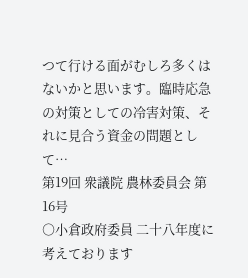つて行ける面がむしろ多くはないかと思います。臨時応急の対策としての冷害対策、それに見合う資金の問題として…
第19回 衆議院 農林委員会 第16号
○小倉政府委員 二十八年度に考えております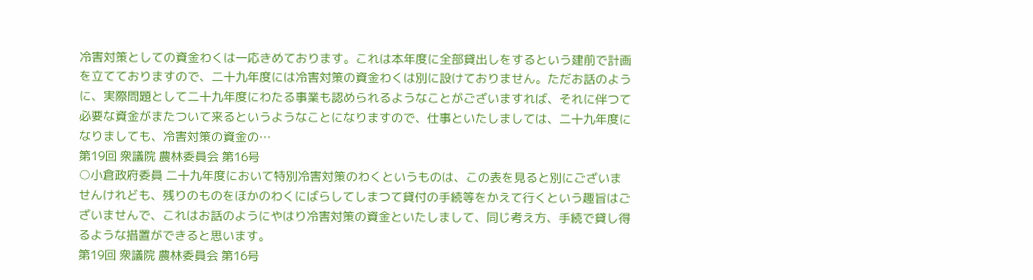冷害対策としての資金わくは一応きめております。これは本年度に全部貸出しをするという建前で計画を立てておりますので、二十九年度には冷害対策の資金わくは別に設けておりません。ただお話のように、実際問題として二十九年度にわたる事業も認められるようなことがございますれば、それに伴つて必要な資金がまたついて来るというようなことになりますので、仕事といたしましては、二十九年度になりましても、冷害対策の資金の…
第19回 衆議院 農林委員会 第16号
○小倉政府委員 二十九年度において特別冷害対策のわくというものは、この表を見ると別にございませんけれども、残りのものをほかのわくにばらしてしまつて貸付の手続等をかえて行くという趣旨はございませんで、これはお話のようにやはり冷害対策の資金といたしまして、同じ考え方、手続で貸し得るような措置ができると思います。
第19回 衆議院 農林委員会 第16号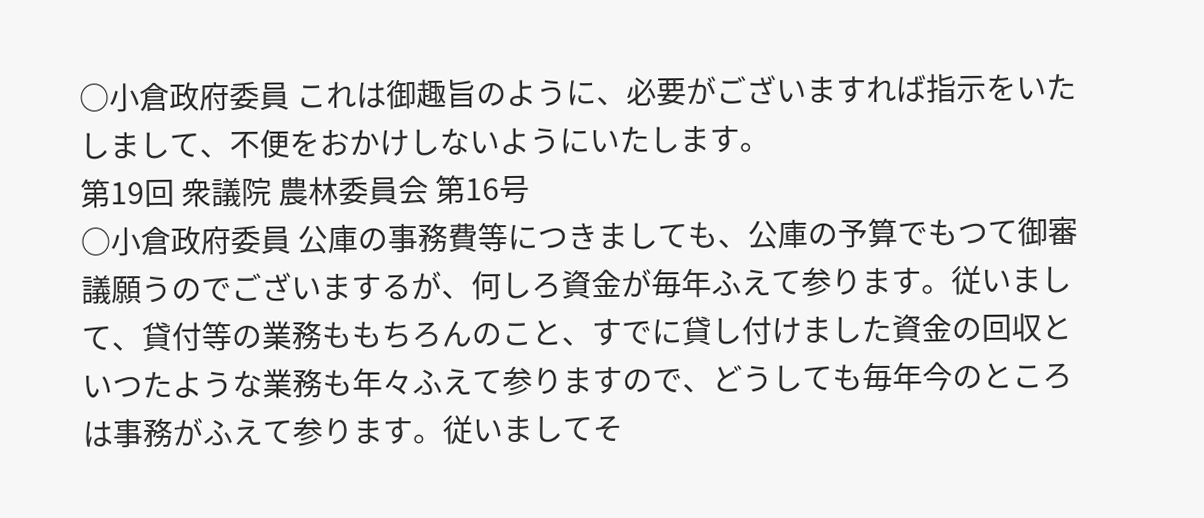○小倉政府委員 これは御趣旨のように、必要がございますれば指示をいたしまして、不便をおかけしないようにいたします。
第19回 衆議院 農林委員会 第16号
○小倉政府委員 公庫の事務費等につきましても、公庫の予算でもつて御審議願うのでございまするが、何しろ資金が毎年ふえて参ります。従いまして、貸付等の業務ももちろんのこと、すでに貸し付けました資金の回収といつたような業務も年々ふえて参りますので、どうしても毎年今のところは事務がふえて参ります。従いましてそ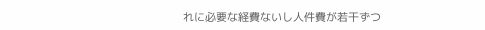れに必要な経費ないし人件費が若干ずつ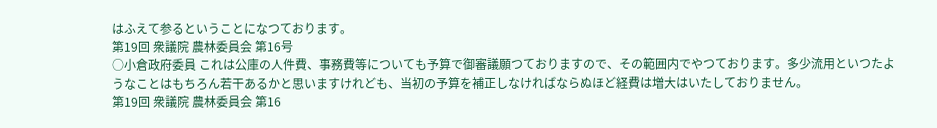はふえて参るということになつております。
第19回 衆議院 農林委員会 第16号
○小倉政府委員 これは公庫の人件費、事務費等についても予算で御審議願つておりますので、その範囲内でやつております。多少流用といつたようなことはもちろん若干あるかと思いますけれども、当初の予算を補正しなければならぬほど経費は増大はいたしておりません。
第19回 衆議院 農林委員会 第16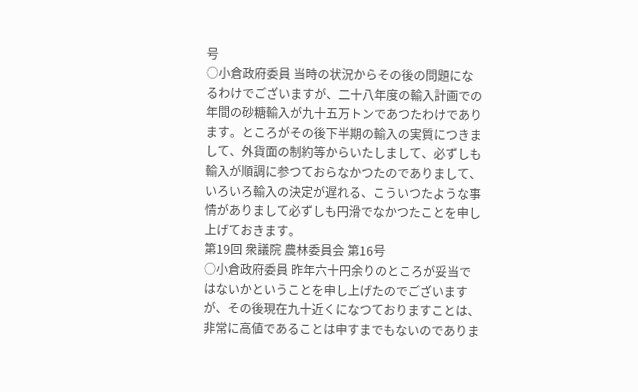号
○小倉政府委員 当時の状況からその後の問題になるわけでございますが、二十八年度の輸入計画での年間の砂糖輸入が九十五万トンであつたわけであります。ところがその後下半期の輸入の実質につきまして、外貨面の制約等からいたしまして、必ずしも輸入が順調に参つておらなかつたのでありまして、いろいろ輸入の決定が遅れる、こういつたような事情がありまして必ずしも円滑でなかつたことを申し上げておきます。
第19回 衆議院 農林委員会 第16号
○小倉政府委員 昨年六十円余りのところが妥当ではないかということを申し上げたのでございますが、その後現在九十近くになつておりますことは、非常に高値であることは申すまでもないのでありま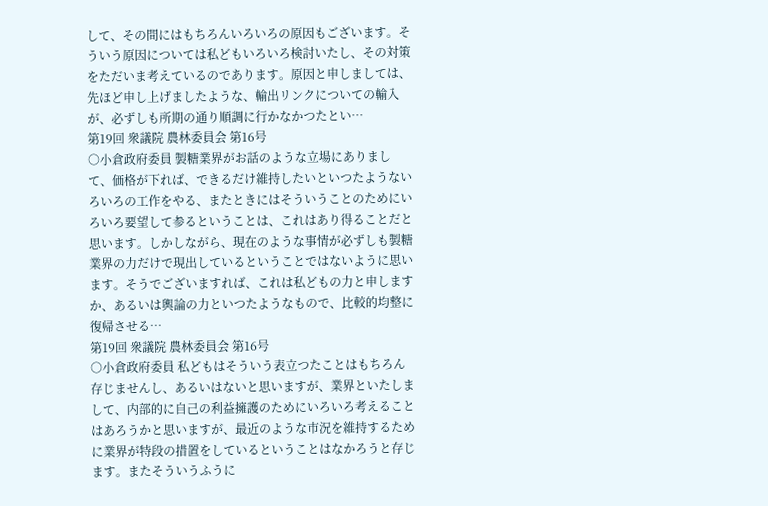して、その間にはもちろんいろいろの原因もございます。そういう原因については私どもいろいろ検討いたし、その対策をただいま考えているのであります。原因と申しましては、先ほど申し上げましたような、輸出リンクについての輸入が、必ずしも所期の通り順調に行かなかつたとい…
第19回 衆議院 農林委員会 第16号
○小倉政府委員 製糖業界がお話のような立場にありまして、価格が下れば、できるだけ維持したいといつたようないろいろの工作をやる、またときにはそういうことのためにいろいろ要望して参るということは、これはあり得ることだと思います。しかしながら、現在のような事情が必ずしも製糖業界の力だけで現出しているということではないように思います。そうでございますれば、これは私どもの力と申しますか、あるいは輿論の力といつたようなもので、比較的均整に復帰させる…
第19回 衆議院 農林委員会 第16号
○小倉政府委員 私どもはそういう表立つたことはもちろん存じませんし、あるいはないと思いますが、業界といたしまして、内部的に自己の利益擁護のためにいろいろ考えることはあろうかと思いますが、最近のような市況を維持するために業界が特段の措置をしているということはなかろうと存じます。またそういうふうに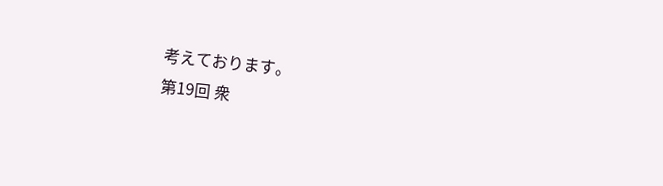考えております。
第19回 衆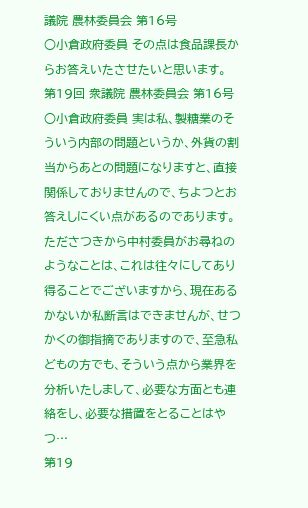議院 農林委員会 第16号
○小倉政府委員 その点は食品課長からお答えいたさせたいと思います。
第19回 衆議院 農林委員会 第16号
○小倉政府委員 実は私、製糖業のそういう内部の問題というか、外貨の割当からあとの問題になりますと、直接関係しておりませんので、ちよつとお答えしにくい点があるのであります。たださつきから中村委員がお尋ねのようなことは、これは往々にしてあり得ることでございますから、現在あるかないか私断言はできませんが、せつかくの御指摘でありますので、至急私どもの方でも、そういう点から業界を分析いたしまして、必要な方面とも連絡をし、必要な措置をとることはやつ…
第19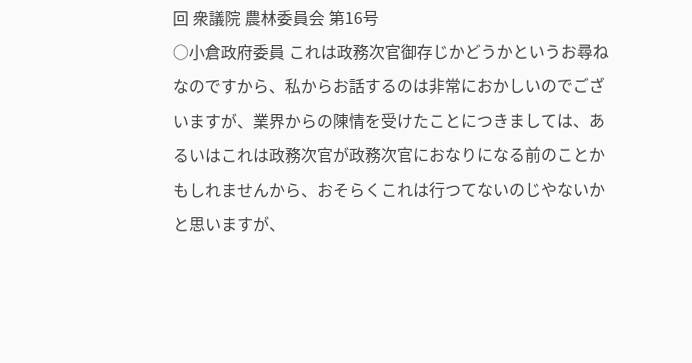回 衆議院 農林委員会 第16号
○小倉政府委員 これは政務次官御存じかどうかというお尋ねなのですから、私からお話するのは非常におかしいのでございますが、業界からの陳情を受けたことにつきましては、あるいはこれは政務次官が政務次官におなりになる前のことかもしれませんから、おそらくこれは行つてないのじやないかと思いますが、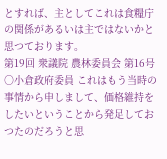とすれば、主としてこれは食糧庁の関係があるいは主ではないかと思つております。
第19回 衆議院 農林委員会 第16号
○小倉政府委員 これはもう当時の事情から申しまして、価格維持をしたいということから発足しておつたのだろうと思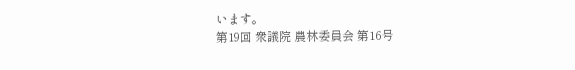います。
第19回 衆議院 農林委員会 第16号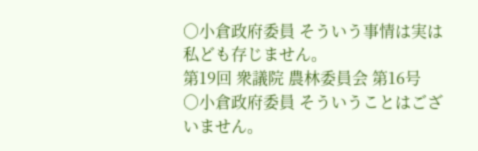○小倉政府委員 そういう事情は実は私ども存じません。
第19回 衆議院 農林委員会 第16号
○小倉政府委員 そういうことはございません。